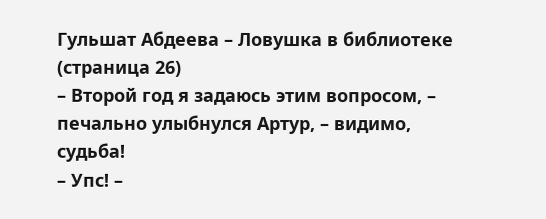Гульшат Абдеева – Ловушка в библиотеке (страница 26)
– Второй год я задаюсь этим вопросом, – печально улыбнулся Артур, – видимо, судьба!
– Упс! –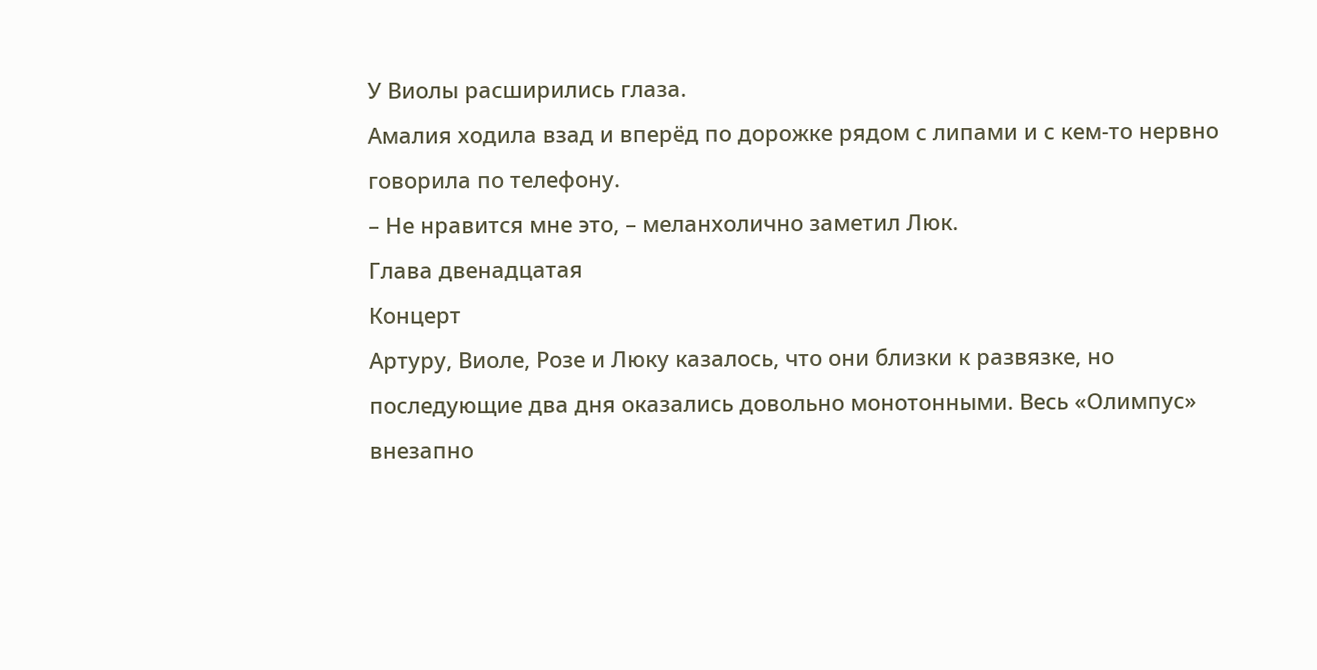У Виолы расширились глаза.
Амалия ходила взад и вперёд по дорожке рядом с липами и с кем-то нервно говорила по телефону.
– Не нравится мне это, – меланхолично заметил Люк.
Глава двенадцатая
Концерт
Артуру, Виоле, Розе и Люку казалось, что они близки к развязке, но последующие два дня оказались довольно монотонными. Весь «Олимпус» внезапно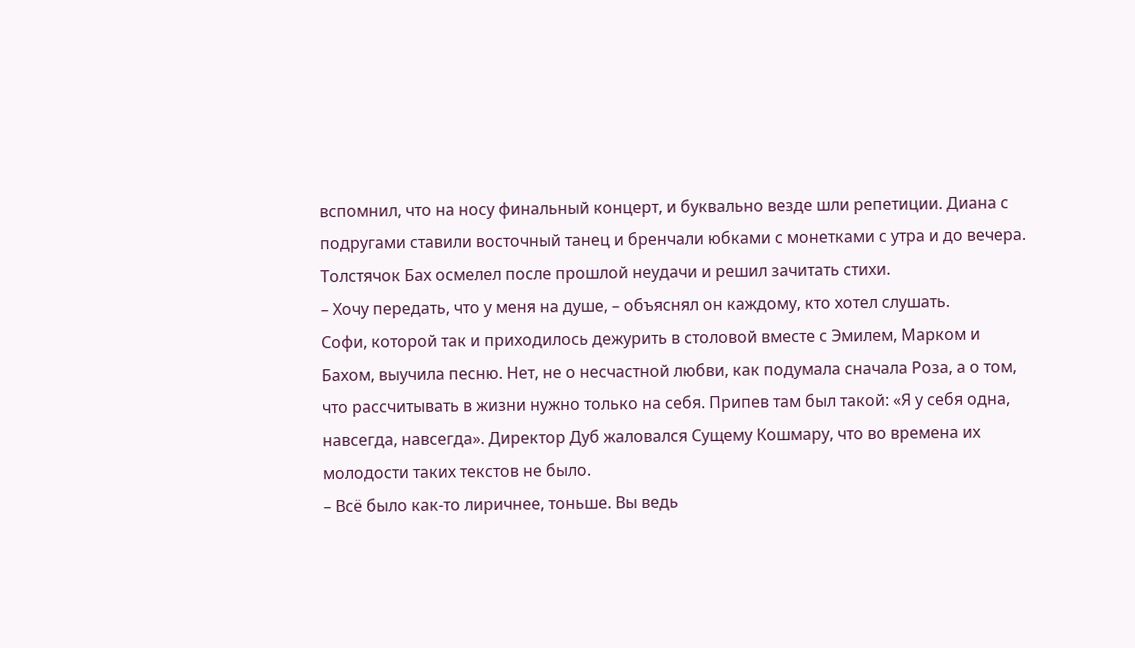вспомнил, что на носу финальный концерт, и буквально везде шли репетиции. Диана с подругами ставили восточный танец и бренчали юбками с монетками с утра и до вечера. Толстячок Бах осмелел после прошлой неудачи и решил зачитать стихи.
– Хочу передать, что у меня на душе, – объяснял он каждому, кто хотел слушать.
Софи, которой так и приходилось дежурить в столовой вместе с Эмилем, Марком и Бахом, выучила песню. Нет, не о несчастной любви, как подумала сначала Роза, а о том, что рассчитывать в жизни нужно только на себя. Припев там был такой: «Я у себя одна, навсегда, навсегда». Директор Дуб жаловался Сущему Кошмару, что во времена их молодости таких текстов не было.
– Всё было как-то лиричнее, тоньше. Вы ведь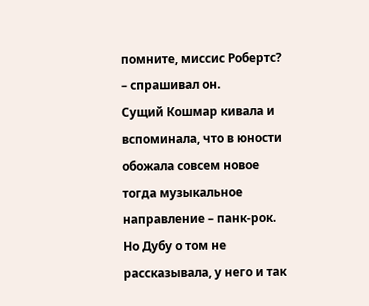помните, миссис Робертс? – спрашивал он.
Сущий Кошмар кивала и вспоминала, что в юности обожала совсем новое тогда музыкальное направление – панк-рок. Но Дубу о том не рассказывала, у него и так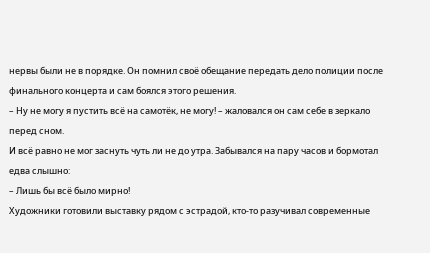нервы были не в порядке. Он помнил своё обещание передать дело полиции после финального концерта и сам боялся этого решения.
– Ну не могу я пустить всё на самотёк, не могу! – жаловался он сам себе в зеркало перед сном.
И всё равно не мог заснуть чуть ли не до утра. Забывался на пару часов и бормотал едва слышно:
– Лишь бы всё было мирно!
Художники готовили выставку рядом с эстрадой, кто-то разучивал современные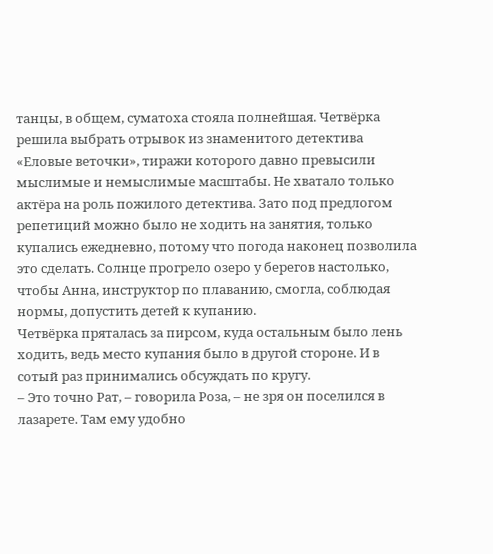танцы, в общем, суматоха стояла полнейшая. Четвёрка решила выбрать отрывок из знаменитого детектива «Еловые веточки», тиражи которого давно превысили мыслимые и немыслимые масштабы. Не хватало только актёра на роль пожилого детектива. Зато под предлогом репетиций можно было не ходить на занятия, только купались ежедневно, потому что погода наконец позволила это сделать. Солнце прогрело озеро у берегов настолько, чтобы Анна, инструктор по плаванию, смогла, соблюдая нормы, допустить детей к купанию.
Четвёрка пряталась за пирсом, куда остальным было лень ходить, ведь место купания было в другой стороне. И в сотый раз принимались обсуждать по кругу.
– Это точно Рат, – говорила Роза, – не зря он поселился в лазарете. Там ему удобно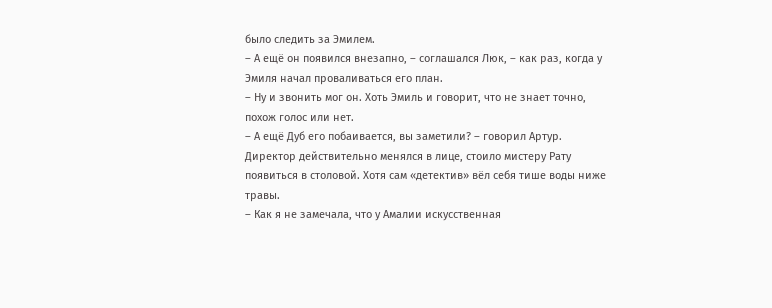было следить за Эмилем.
– А ещё он появился внезапно, – соглашался Люк, – как раз, когда у Эмиля начал проваливаться его план.
– Ну и звонить мог он. Хоть Эмиль и говорит, что не знает точно, похож голос или нет.
– А ещё Дуб его побаивается, вы заметили? – говорил Артур.
Директор действительно менялся в лице, стоило мистеру Рату появиться в столовой. Хотя сам «детектив» вёл себя тише воды ниже травы.
– Как я не замечала, что у Амалии искусственная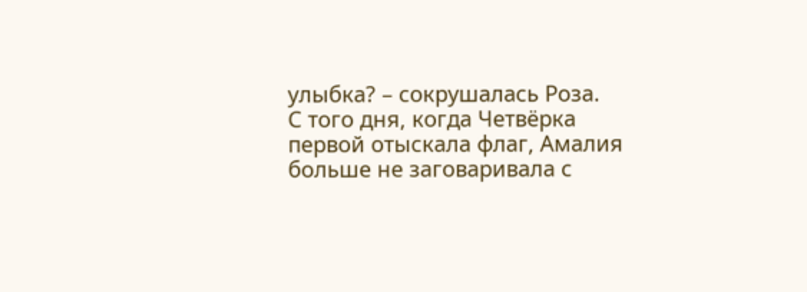улыбка? – сокрушалась Роза.
С того дня, когда Четвёрка первой отыскала флаг, Амалия больше не заговаривала с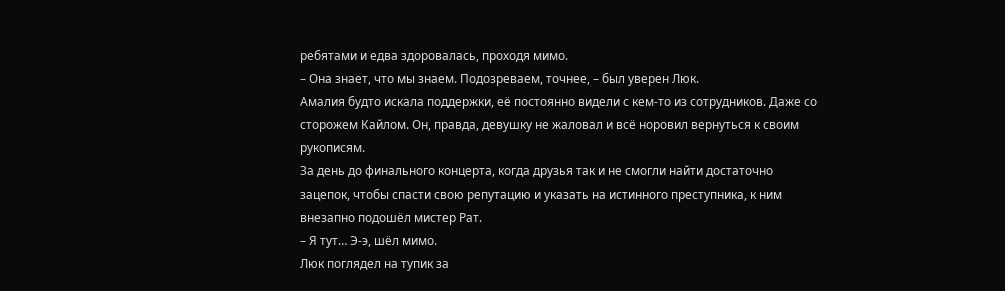ребятами и едва здоровалась, проходя мимо.
– Она знает, что мы знаем. Подозреваем, точнее, – был уверен Люк.
Амалия будто искала поддержки, её постоянно видели с кем-то из сотрудников. Даже со сторожем Кайлом. Он, правда, девушку не жаловал и всё норовил вернуться к своим рукописям.
За день до финального концерта, когда друзья так и не смогли найти достаточно зацепок, чтобы спасти свою репутацию и указать на истинного преступника, к ним внезапно подошёл мистер Рат.
– Я тут… Э-э, шёл мимо.
Люк поглядел на тупик за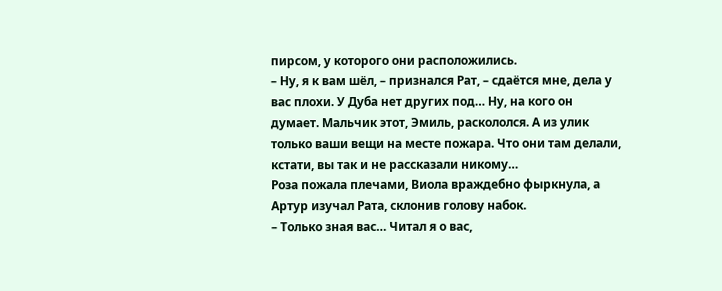пирсом, у которого они расположились.
– Ну, я к вам шёл, – признался Рат, – сдаётся мне, дела у вас плохи. У Дуба нет других под… Ну, на кого он думает. Мальчик этот, Эмиль, раскололся. А из улик только ваши вещи на месте пожара. Что они там делали, кстати, вы так и не рассказали никому…
Роза пожала плечами, Виола враждебно фыркнула, а Артур изучал Рата, склонив голову набок.
– Только зная вас… Читал я о вас,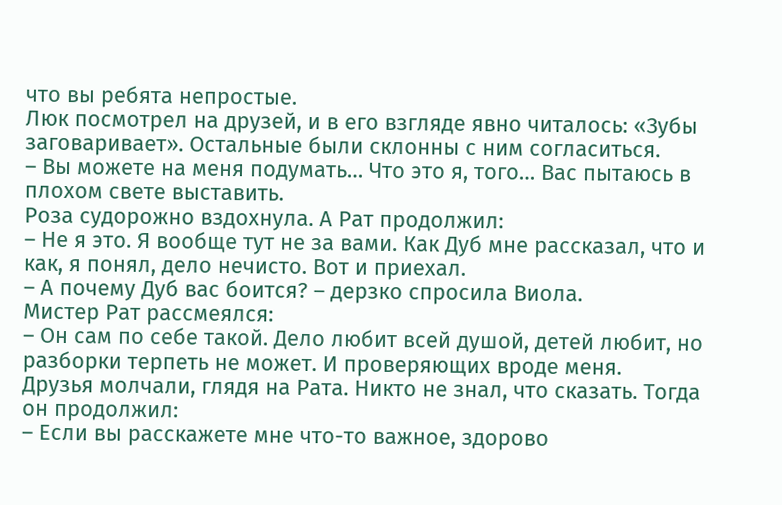что вы ребята непростые.
Люк посмотрел на друзей, и в его взгляде явно читалось: «Зубы заговаривает». Остальные были склонны с ним согласиться.
– Вы можете на меня подумать… Что это я, того… Вас пытаюсь в плохом свете выставить.
Роза судорожно вздохнула. А Рат продолжил:
– Не я это. Я вообще тут не за вами. Как Дуб мне рассказал, что и как, я понял, дело нечисто. Вот и приехал.
– А почему Дуб вас боится? – дерзко спросила Виола.
Мистер Рат рассмеялся:
– Он сам по себе такой. Дело любит всей душой, детей любит, но разборки терпеть не может. И проверяющих вроде меня.
Друзья молчали, глядя на Рата. Никто не знал, что сказать. Тогда он продолжил:
– Если вы расскажете мне что-то важное, здорово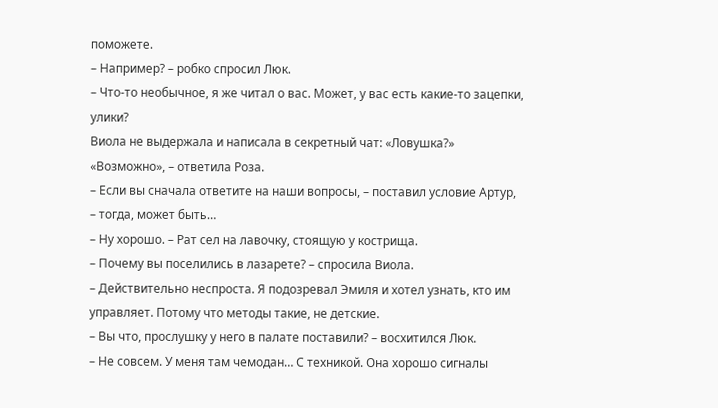поможете.
– Например? – робко спросил Люк.
– Что-то необычное, я же читал о вас. Может, у вас есть какие-то зацепки, улики?
Виола не выдержала и написала в секретный чат: «Ловушка?»
«Возможно», – ответила Роза.
– Если вы сначала ответите на наши вопросы, – поставил условие Артур, – тогда, может быть…
– Ну хорошо. – Рат сел на лавочку, стоящую у кострища.
– Почему вы поселились в лазарете? – спросила Виола.
– Действительно неспроста. Я подозревал Эмиля и хотел узнать, кто им управляет. Потому что методы такие, не детские.
– Вы что, прослушку у него в палате поставили? – восхитился Люк.
– Не совсем. У меня там чемодан… С техникой. Она хорошо сигналы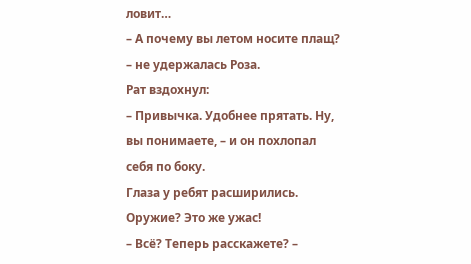ловит…
– А почему вы летом носите плащ? – не удержалась Роза.
Рат вздохнул:
– Привычка. Удобнее прятать. Ну, вы понимаете, – и он похлопал себя по боку.
Глаза у ребят расширились. Оружие? Это же ужас!
– Всё? Теперь расскажете? –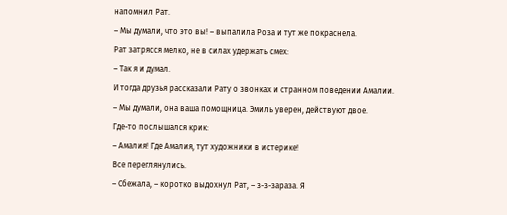напомнил Рат.
– Мы думали, что это вы! – выпалила Роза и тут же покраснела.
Рат затрясся мелко, не в силах удержать смех:
– Так я и думал.
И тогда друзья рассказали Рату о звонках и странном поведении Амалии.
– Мы думали, она ваша помощница. Эмиль уверен, действуют двое.
Где-то послышался крик:
– Амалия! Где Амалия, тут художники в истерике!
Все переглянулись.
– Сбежала, – коротко выдохнул Рат, – з-з-зараза. Я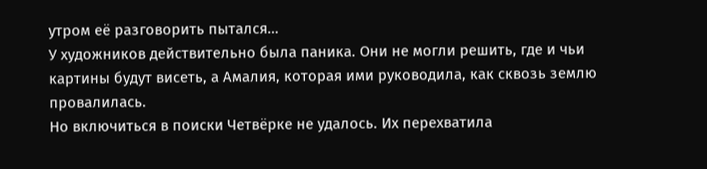утром её разговорить пытался…
У художников действительно была паника. Они не могли решить, где и чьи картины будут висеть, а Амалия, которая ими руководила, как сквозь землю провалилась.
Но включиться в поиски Четвёрке не удалось. Их перехватила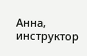Анна, инструктор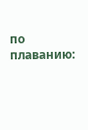по плаванию: